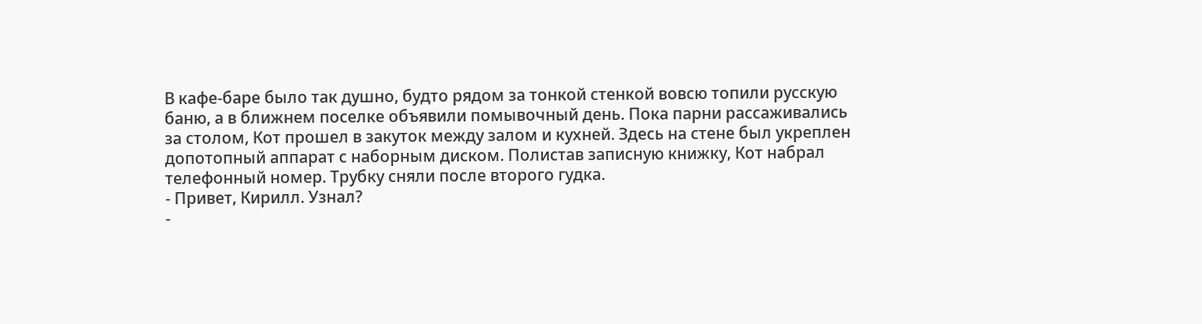В кафе-баре было так душно, будто рядом за тонкой стенкой вовсю топили русскую баню, а в ближнем поселке объявили помывочный день. Пока парни рассаживались за столом, Кот прошел в закуток между залом и кухней. Здесь на стене был укреплен допотопный аппарат с наборным диском. Полистав записную книжку, Кот набрал телефонный номер. Трубку сняли после второго гудка.
- Привет, Кирилл. Узнал?
-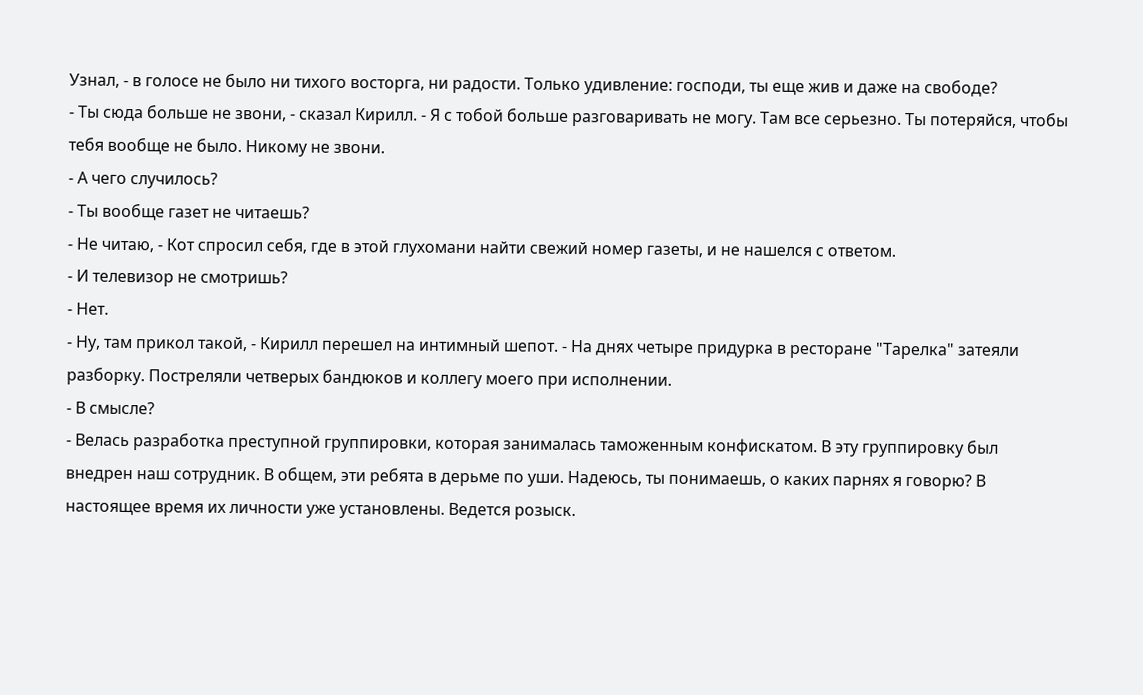Узнал, - в голосе не было ни тихого восторга, ни радости. Только удивление: господи, ты еще жив и даже на свободе?
- Ты сюда больше не звони, - сказал Кирилл. - Я с тобой больше разговаривать не могу. Там все серьезно. Ты потеряйся, чтобы тебя вообще не было. Никому не звони.
- А чего случилось?
- Ты вообще газет не читаешь?
- Не читаю, - Кот спросил себя, где в этой глухомани найти свежий номер газеты, и не нашелся с ответом.
- И телевизор не смотришь?
- Нет.
- Ну, там прикол такой, - Кирилл перешел на интимный шепот. - На днях четыре придурка в ресторане "Тарелка" затеяли разборку. Постреляли четверых бандюков и коллегу моего при исполнении.
- В смысле?
- Велась разработка преступной группировки, которая занималась таможенным конфискатом. В эту группировку был внедрен наш сотрудник. В общем, эти ребята в дерьме по уши. Надеюсь, ты понимаешь, о каких парнях я говорю? В настоящее время их личности уже установлены. Ведется розыск.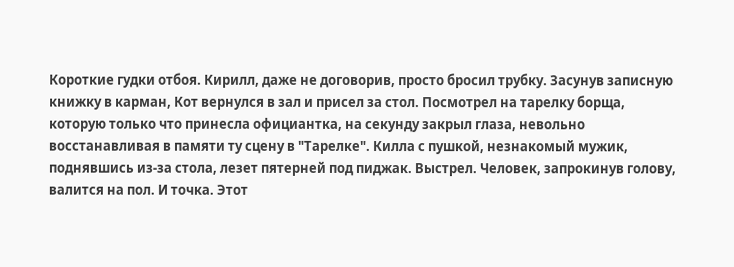Короткие гудки отбоя. Кирилл, даже не договорив, просто бросил трубку. Засунув записную книжку в карман, Кот вернулся в зал и присел за стол. Посмотрел на тарелку борща, которую только что принесла официантка, на секунду закрыл глаза, невольно восстанавливая в памяти ту сцену в "Тарелке". Килла с пушкой, незнакомый мужик, поднявшись из-за стола, лезет пятерней под пиджак. Выстрел. Человек, запрокинув голову, валится на пол. И точка. Этот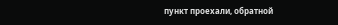пункт проехали, обратной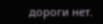дороги нет.